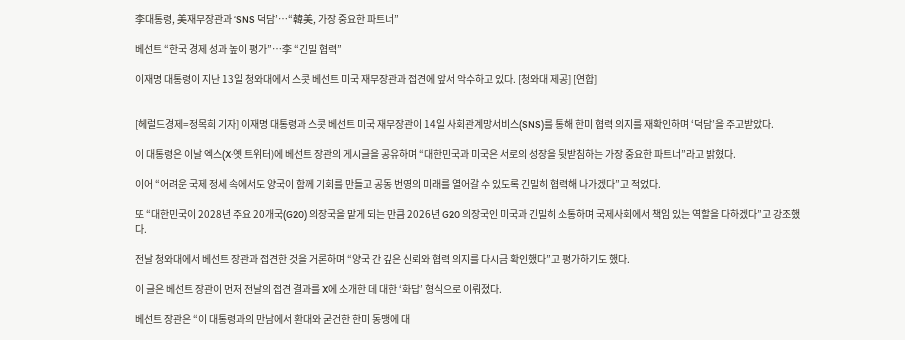李대통령, 美재무장관과 ‘SNS 덕담’…“韓美, 가장 중요한 파트너”

베선트 “한국 경제 성과 높이 평가”…李 “긴밀 협력”

이재명 대통령이 지난 13일 청와대에서 스콧 베선트 미국 재무장관과 접견에 앞서 악수하고 있다. [청와대 제공] [연합]


[헤럴드경제=정목희 기자] 이재명 대통령과 스콧 베선트 미국 재무장관이 14일 사회관계망서비스(SNS)를 통해 한미 협력 의지를 재확인하며 ‘덕담’을 주고받았다.

이 대통령은 이날 엑스(X·옛 트위터)에 베선트 장관의 게시글을 공유하며 “대한민국과 미국은 서로의 성장을 뒷받침하는 가장 중요한 파트너”라고 밝혔다.

이어 “어려운 국제 정세 속에서도 양국이 함께 기회를 만들고 공동 번영의 미래를 열어갈 수 있도록 긴밀히 협력해 나가겠다”고 적었다.

또 “대한민국이 2028년 주요 20개국(G20) 의장국을 맡게 되는 만큼 2026년 G20 의장국인 미국과 긴밀히 소통하며 국제사회에서 책임 있는 역할을 다하겠다”고 강조했다.

전날 청와대에서 베선트 장관과 접견한 것을 거론하며 “양국 간 깊은 신뢰와 협력 의지를 다시금 확인했다”고 평가하기도 했다.

이 글은 베선트 장관이 먼저 전날의 접견 결과를 X에 소개한 데 대한 ‘화답’ 형식으로 이뤄졌다.

베선트 장관은 “이 대통령과의 만남에서 환대와 굳건한 한미 동맹에 대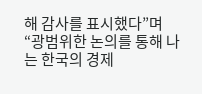해 감사를 표시했다”며 “광범위한 논의를 통해 나는 한국의 경제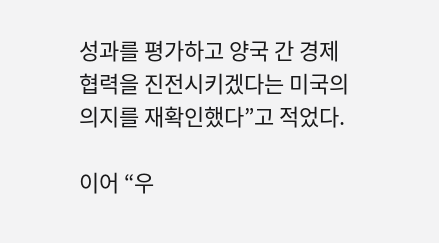성과를 평가하고 양국 간 경제 협력을 진전시키겠다는 미국의 의지를 재확인했다”고 적었다.

이어 “우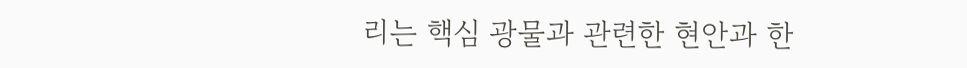리는 핵심 광물과 관련한 현안과 한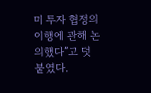미 투자 협정의 이행에 관해 논의했다”고 덧붙였다.